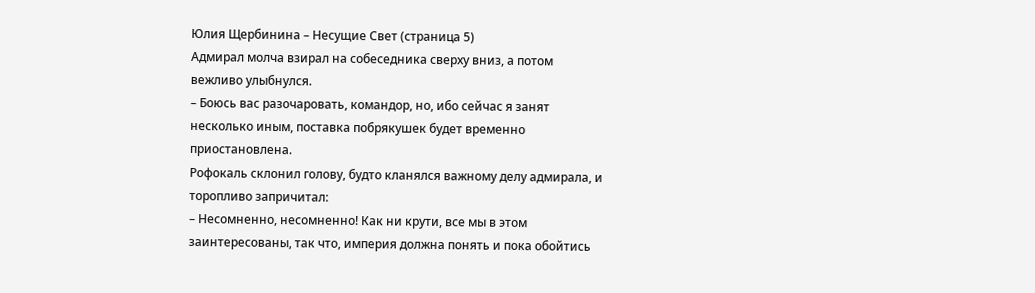Юлия Щербинина – Несущие Свет (страница 5)
Адмирал молча взирал на собеседника сверху вниз, а потом вежливо улыбнулся.
– Боюсь вас разочаровать, командор, но, ибо сейчас я занят несколько иным, поставка побрякушек будет временно приостановлена.
Рофокаль склонил голову, будто кланялся важному делу адмирала, и торопливо запричитал:
– Несомненно, несомненно! Как ни крути, все мы в этом заинтересованы, так что, империя должна понять и пока обойтись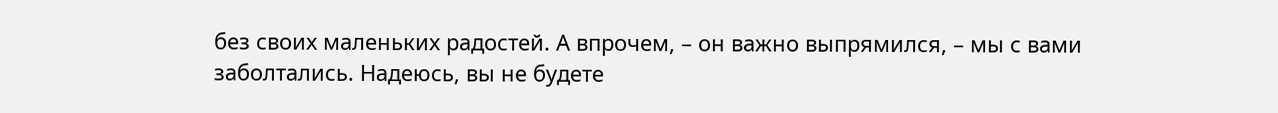без своих маленьких радостей. А впрочем, – он важно выпрямился, – мы с вами заболтались. Надеюсь, вы не будете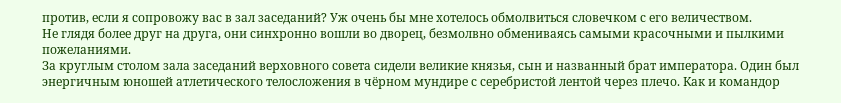против, если я сопровожу вас в зал заседаний? Уж очень бы мне хотелось обмолвиться словечком с его величеством.
Не глядя более друг на друга, они синхронно вошли во дворец, безмолвно обмениваясь самыми красочными и пылкими пожеланиями.
За круглым столом зала заседаний верховного совета сидели великие князья, сын и названный брат императора. Один был энергичным юношей атлетического телосложения в чёрном мундире с серебристой лентой через плечо. Как и командор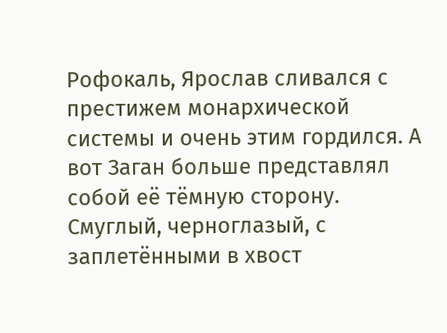Рофокаль, Ярослав сливался с престижем монархической системы и очень этим гордился. А вот Заган больше представлял собой её тёмную сторону. Смуглый, черноглазый, с заплетёнными в хвост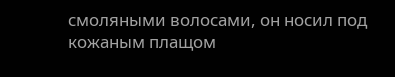смоляными волосами, он носил под кожаным плащом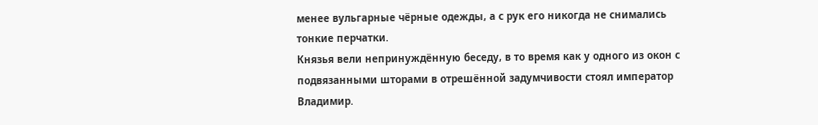менее вульгарные чёрные одежды, а с рук его никогда не снимались тонкие перчатки.
Князья вели непринуждённую беседу, в то время как у одного из окон с подвязанными шторами в отрешённой задумчивости стоял император Владимир.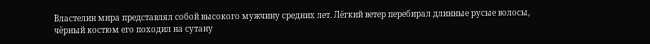Властелин мира представлял собой высокого мужчину средних лет. Лёгкий ветер перебирал длинные русые волосы, чёрный костюм его походил на сутану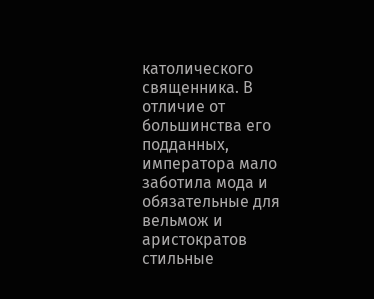католического священника. В отличие от большинства его подданных, императора мало заботила мода и обязательные для вельмож и аристократов стильные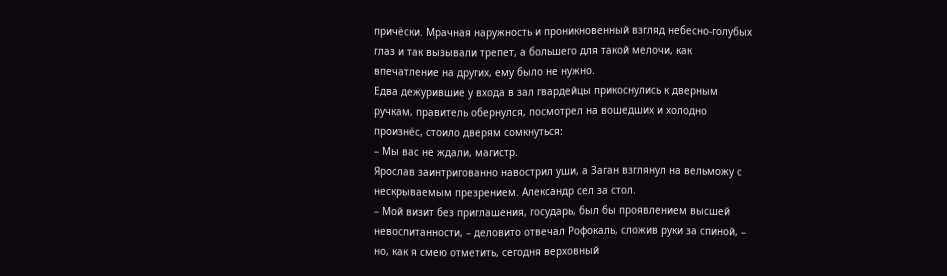причёски. Мрачная наружность и проникновенный взгляд небесно-голубых глаз и так вызывали трепет, а большего для такой мелочи, как впечатление на других, ему было не нужно.
Едва дежурившие у входа в зал гвардейцы прикоснулись к дверным ручкам, правитель обернулся, посмотрел на вошедших и холодно произнёс, стоило дверям сомкнуться:
– Мы вас не ждали, магистр.
Ярослав заинтригованно навострил уши, а Заган взглянул на вельможу с нескрываемым презрением. Александр сел за стол.
– Мой визит без приглашения, государь, был бы проявлением высшей невоспитанности, – деловито отвечал Рофокаль, сложив руки за спиной, – но, как я смею отметить, сегодня верховный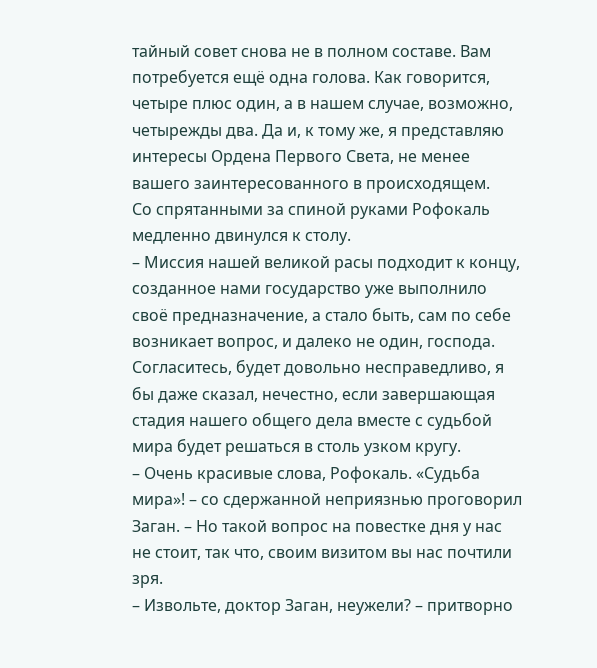тайный совет снова не в полном составе. Вам потребуется ещё одна голова. Как говорится, четыре плюс один, а в нашем случае, возможно, четырежды два. Да и, к тому же, я представляю интересы Ордена Первого Света, не менее вашего заинтересованного в происходящем.
Со спрятанными за спиной руками Рофокаль медленно двинулся к столу.
– Миссия нашей великой расы подходит к концу, созданное нами государство уже выполнило своё предназначение, а стало быть, сам по себе возникает вопрос, и далеко не один, господа. Согласитесь, будет довольно несправедливо, я бы даже сказал, нечестно, если завершающая стадия нашего общего дела вместе с судьбой мира будет решаться в столь узком кругу.
– Очень красивые слова, Рофокаль. «Судьба мира»! – со сдержанной неприязнью проговорил Заган. – Но такой вопрос на повестке дня у нас не стоит, так что, своим визитом вы нас почтили зря.
– Извольте, доктор Заган, неужели? – притворно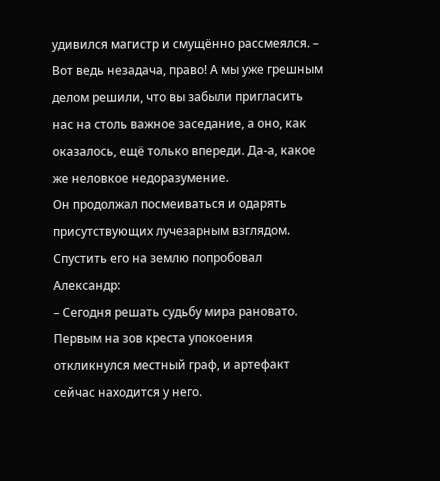удивился магистр и смущённо рассмеялся. – Вот ведь незадача, право! А мы уже грешным делом решили, что вы забыли пригласить нас на столь важное заседание, а оно, как оказалось, ещё только впереди. Да-а, какое же неловкое недоразумение.
Он продолжал посмеиваться и одарять присутствующих лучезарным взглядом. Спустить его на землю попробовал Александр:
– Сегодня решать судьбу мира рановато. Первым на зов креста упокоения откликнулся местный граф, и артефакт сейчас находится у него.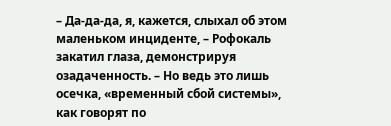– Да-да-да, я, кажется, слыхал об этом маленьком инциденте, – Рофокаль закатил глаза, демонстрируя озадаченность. – Но ведь это лишь осечка, «временный сбой системы», как говорят по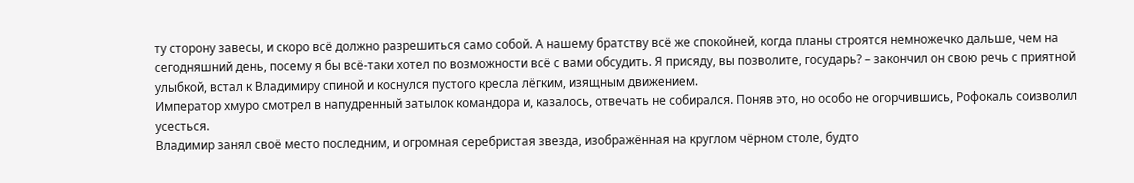ту сторону завесы, и скоро всё должно разрешиться само собой. А нашему братству всё же спокойней, когда планы строятся немножечко дальше, чем на сегодняшний день, посему я бы всё-таки хотел по возможности всё с вами обсудить. Я присяду, вы позволите, государь? – закончил он свою речь с приятной улыбкой, встал к Владимиру спиной и коснулся пустого кресла лёгким, изящным движением.
Император хмуро смотрел в напудренный затылок командора и, казалось, отвечать не собирался. Поняв это, но особо не огорчившись, Рофокаль соизволил усесться.
Владимир занял своё место последним, и огромная серебристая звезда, изображённая на круглом чёрном столе, будто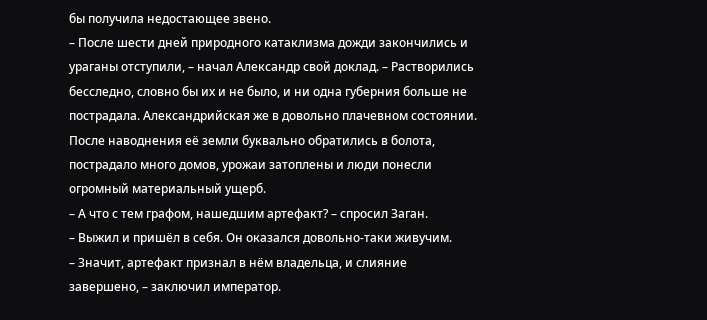бы получила недостающее звено.
– После шести дней природного катаклизма дожди закончились и ураганы отступили, – начал Александр свой доклад. – Растворились бесследно, словно бы их и не было, и ни одна губерния больше не пострадала. Александрийская же в довольно плачевном состоянии. После наводнения её земли буквально обратились в болота, пострадало много домов, урожаи затоплены и люди понесли огромный материальный ущерб.
– А что с тем графом, нашедшим артефакт? – спросил Заган.
– Выжил и пришёл в себя. Он оказался довольно-таки живучим.
– Значит, артефакт признал в нём владельца, и слияние завершено, – заключил император.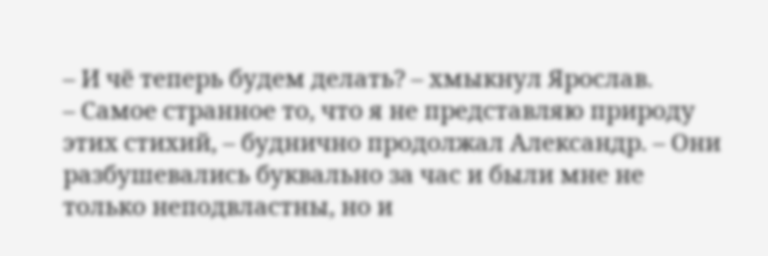– И чё теперь будем делать? – хмыкнул Ярослав.
– Самое странное то, что я не представляю природу этих стихий, – буднично продолжал Александр. – Они разбушевались буквально за час и были мне не только неподвластны, но и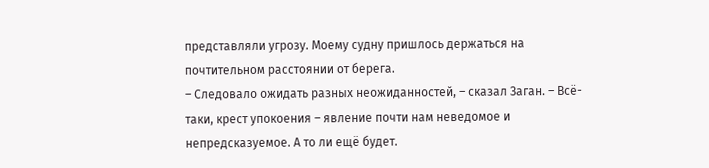представляли угрозу. Моему судну пришлось держаться на почтительном расстоянии от берега.
– Следовало ожидать разных неожиданностей, – сказал Заган. – Всё-таки, крест упокоения – явление почти нам неведомое и непредсказуемое. А то ли ещё будет.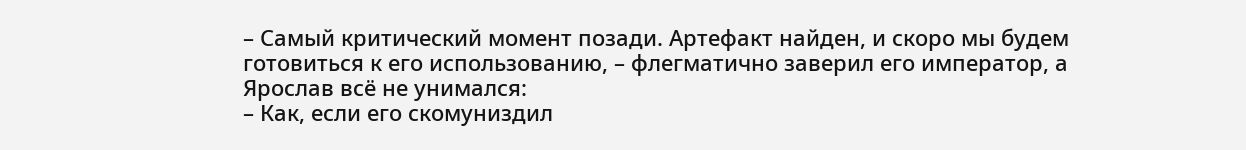– Самый критический момент позади. Артефакт найден, и скоро мы будем готовиться к его использованию, – флегматично заверил его император, а Ярослав всё не унимался:
– Как, если его скомуниздил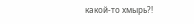какой-то хмырь?!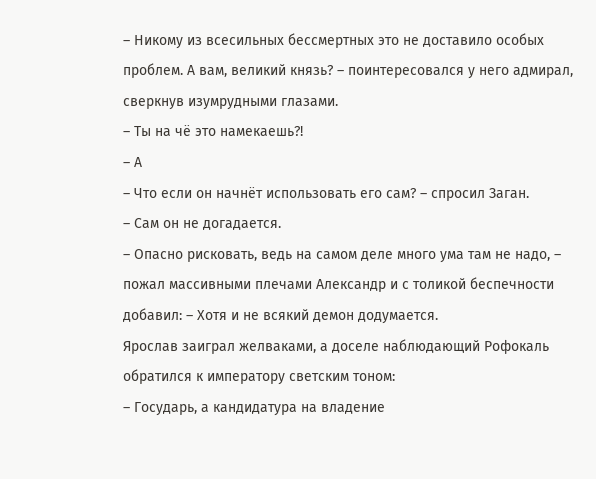– Никому из всесильных бессмертных это не доставило особых проблем. А вам, великий князь? – поинтересовался у него адмирал, сверкнув изумрудными глазами.
– Ты на чё это намекаешь?!
– А
– Что если он начнёт использовать его сам? – спросил Заган.
– Сам он не догадается.
– Опасно рисковать, ведь на самом деле много ума там не надо, – пожал массивными плечами Александр и с толикой беспечности добавил: – Хотя и не всякий демон додумается.
Ярослав заиграл желваками, а доселе наблюдающий Рофокаль обратился к императору светским тоном:
– Государь, а кандидатура на владение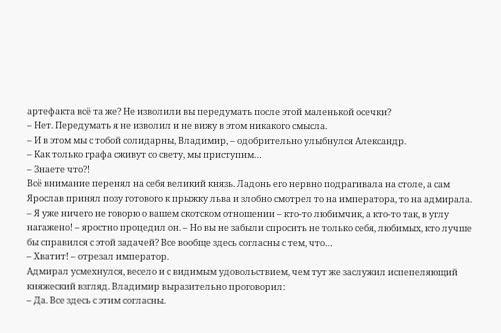артефакта всё та же? Не изволили вы передумать после этой маленькой осечки?
– Нет. Передумать я не изволил и не вижу в этом никакого смысла.
– И в этом мы с тобой солидарны, Владимир, – одобрительно улыбнулся Александр.
– Как только графа сживут со свету, мы приступим…
– Знаете что?!
Всё внимание перенял на себя великий князь. Ладонь его нервно подрагивала на столе, а сам Ярослав принял позу готового к прыжку льва и злобно смотрел то на императора, то на адмирала.
– Я уже ничего не говорю о вашем скотском отношении – кто-то любимчик, а кто-то так, в углу нагажено! – яростно процедил он. – Но вы не забыли спросить не только себя, любимых, кто лучше бы справился с этой задачей? Все вообще здесь согласны с тем, что…
– Хватит! – отрезал император.
Адмирал усмехнулся, весело и с видимым удовольствием, чем тут же заслужил испепеляющий княжеский взгляд. Владимир выразительно проговорил:
– Да. Все здесь с этим согласны.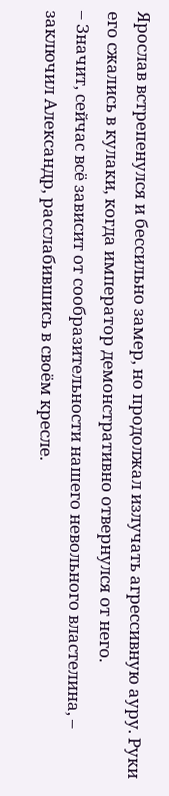Ярослав встрепенулся и бессильно замер, но продолжал излучать агрессивную ауру. Руки его сжались в кулаки, когда император демонстративно отвернулся от него.
– Значит, сейчас всё зависит от сообразительности нашего невольного властелина, – заключил Александр, расслабившись в своём кресле.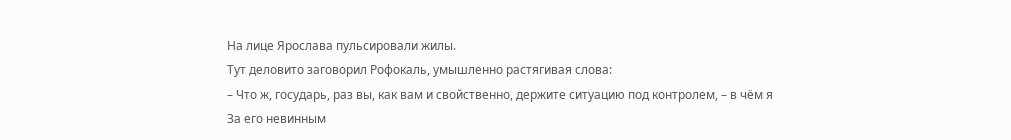На лице Ярослава пульсировали жилы.
Тут деловито заговорил Рофокаль, умышленно растягивая слова:
– Что ж, государь, раз вы, как вам и свойственно, держите ситуацию под контролем, – в чём я
За его невинным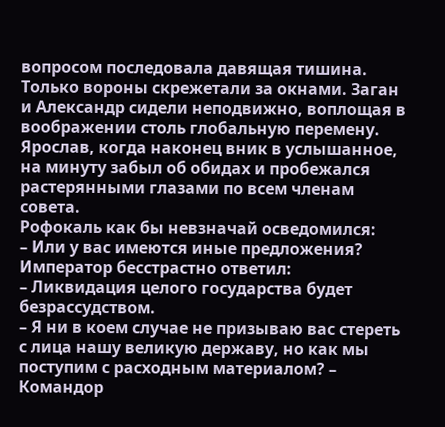вопросом последовала давящая тишина. Только вороны скрежетали за окнами. Заган и Александр сидели неподвижно, воплощая в воображении столь глобальную перемену. Ярослав, когда наконец вник в услышанное, на минуту забыл об обидах и пробежался растерянными глазами по всем членам совета.
Рофокаль как бы невзначай осведомился:
– Или у вас имеются иные предложения?
Император бесстрастно ответил:
– Ликвидация целого государства будет безрассудством.
– Я ни в коем случае не призываю вас стереть с лица нашу великую державу, но как мы поступим с расходным материалом? – Командор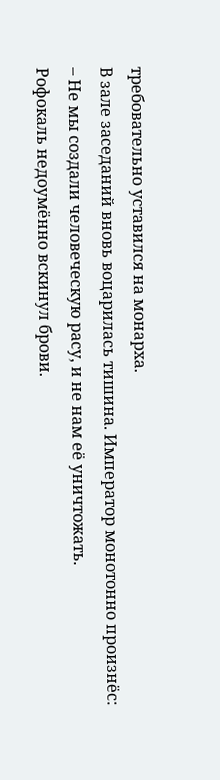требовательно уставился на монарха.
В зале заседаний вновь воцарилась тишина. Император монотонно произнёс:
– Не мы создали человеческую расу, и не нам её уничтожать.
Рофокаль недоумённо вскинул брови.